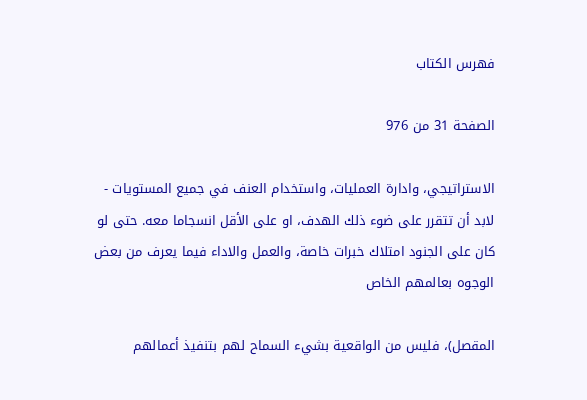فهرس الكتاب

الصفحة 31 من 976

الاستراتيجي، وادارة العمليات، واستخدام العنف في جميع المستويات - لابد أن تتقرر على ضوء ذلك الهدف، او على الأقل انسجاما معه. حتى لو كان على الجنود امتلاك خبرات خاصة، والعمل والاداء فيما يعرف من بعض الوجوه بعالمهم الخاص

المقصل)، فليس من الواقعية بشيء السماح لهم بتنفيذ أعمالهم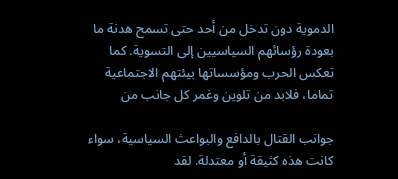الدموية دون تدخل من أحد حتى تسمح هدنة ما بعودة رؤسائهم السياسيين إلى التسوية. كما تعكس الحرب ومؤسساتها بيئتهم الاجتماعية تماما، فلابد من تلوين وغمر كل جانب من

جوانب القتال بالدافع والبواعث السياسية، سواء كانت هذه كثيقة أو معتدلة. لقد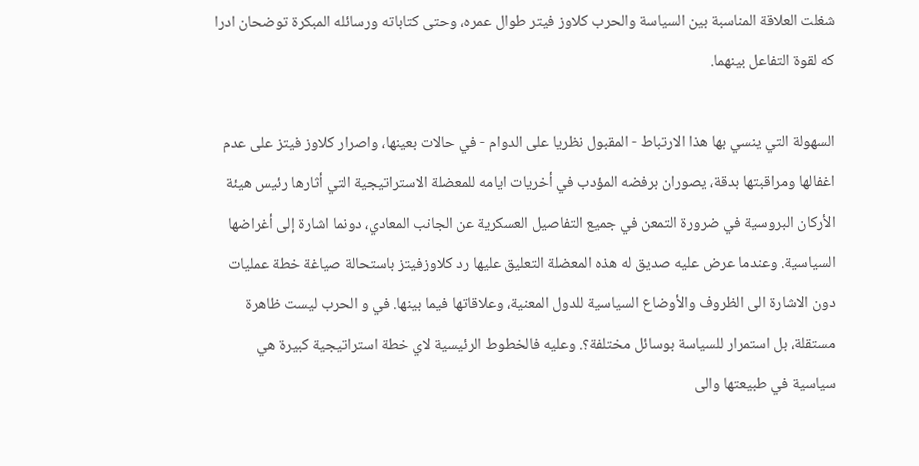شغلت العلاقة المناسبة بين السياسة والحرب كلاوز فيتر طوال عمره، وحتى كتاباته ورسائله المبكرة توضحان ادرا که لقوة التفاعل بينهما.

السهولة التي ينسي بها هذا الارتباط - المقبول نظريا على الدوام - في حالات بعينها، واصرار کلاوز فيتز على عدم اغفالها ومراقبتها بدقة، يصوران برفضه المؤدب في أخريات ايامه للمعضلة الاستراتيجية التي أثارها رئيس هيئة الأركان البروسية في ضرورة التمعن في جميع التفاصيل العسكرية عن الجانب المعادي، دونما اشارة إلى أغراضها السياسية. وعندما عرض عليه صديق له هذه المعضلة التعليق عليها رد کلاوزفيتز باستحالة صياغة خطة عمليات دون الاشارة الى الظروف والأوضاع السياسية للدول المعنية، وعلاقاتها فيما بينها. في و الحرب ليست ظاهرة مستقلة، بل استمرار للسياسة بوسائل مختلفة؟. وعليه فالخطوط الرئيسية لاي خطة استراتيجية كبيرة هي سياسية في طبيعتها والى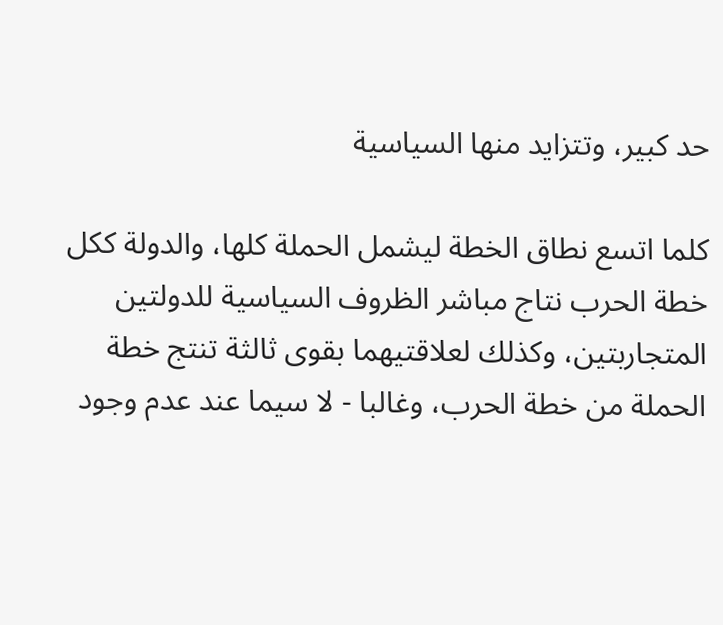حد كبير، وتتزايد منها السياسية

كلما اتسع نطاق الخطة ليشمل الحملة كلها، والدولة ككل خطة الحرب نتاج مباشر الظروف السياسية للدولتين المتجاربتين، وكذلك لعلاقتيهما بقوى ثالثة تنتج خطة الحملة من خطة الحرب، وغالبا - لا سيما عند عدم وجود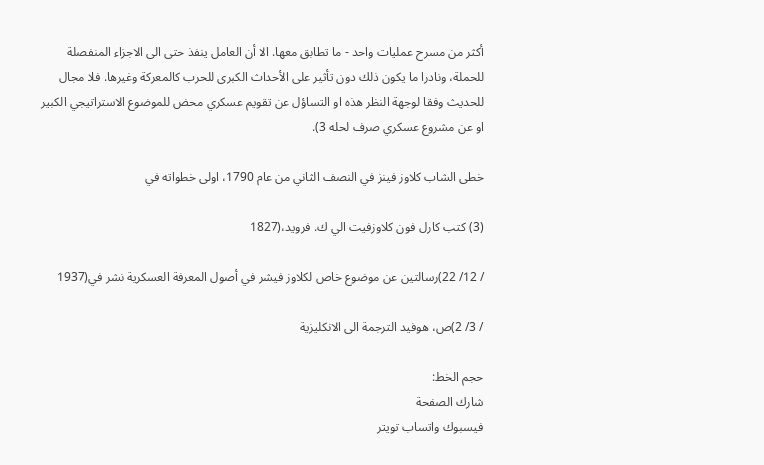أكثر من مسرح عمليات واحد - ما تطابق معها. الا أن العامل ينفذ حتى الى الاجزاء المنفصلة للحملة، ونادرا ما يكون ذلك دون تأثير على الأحداث الكبرى للحرب كالمعركة وغيرها. فلا مجال للحديث وفقا لوجهة النظر هذه او التساؤل عن تقويم عسکري محض للموضوع الاستراتيجي الكبير او عن مشروع عسكري صرف لحله 3).

خطى الشاب کلاوز فينز في النصف الثاني من عام 1790، اولى خطواته في

(3) کتب کارل فون کلاوزفيت الي ك. فرويد،(1827

/ 12/ 22)رسالتين عن موضوع خاص لكلاوز فيشر في أصول المعرفة العسكرية نشر في(1937

/ 3/ 2)ص، هوفيد الترجمة الى الانكليزية

حجم الخط:
شارك الصفحة
فيسبوك واتساب تويتر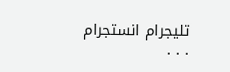تليجرام انستجرام
. . .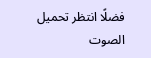فضلًا انتظر تحميل الصوت